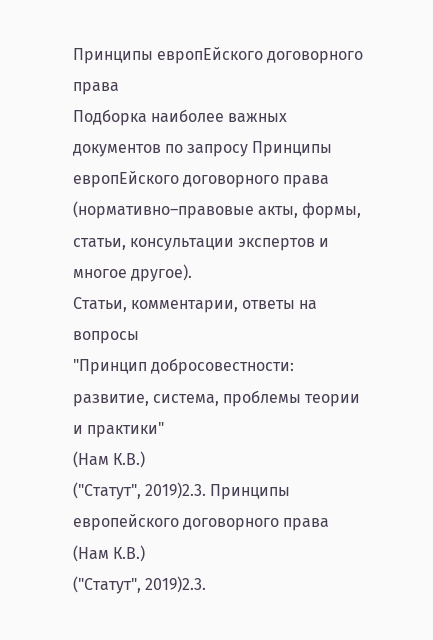Принципы европЕйского договорного права
Подборка наиболее важных документов по запросу Принципы европЕйского договорного права (нормативно–правовые акты, формы, статьи, консультации экспертов и многое другое).
Статьи, комментарии, ответы на вопросы
"Принцип добросовестности: развитие, система, проблемы теории и практики"
(Нам К.В.)
("Статут", 2019)2.3. Принципы европейского договорного права
(Нам К.В.)
("Статут", 2019)2.3.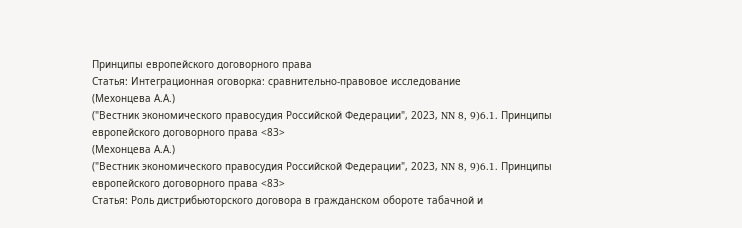Принципы европейского договорного права
Статья: Интеграционная оговорка: сравнительно-правовое исследование
(Мехонцева А.А.)
("Вестник экономического правосудия Российской Федерации", 2023, NN 8, 9)6.1. Принципы европейского договорного права <83>
(Мехонцева А.А.)
("Вестник экономического правосудия Российской Федерации", 2023, NN 8, 9)6.1. Принципы европейского договорного права <83>
Статья: Роль дистрибьюторского договора в гражданском обороте табачной и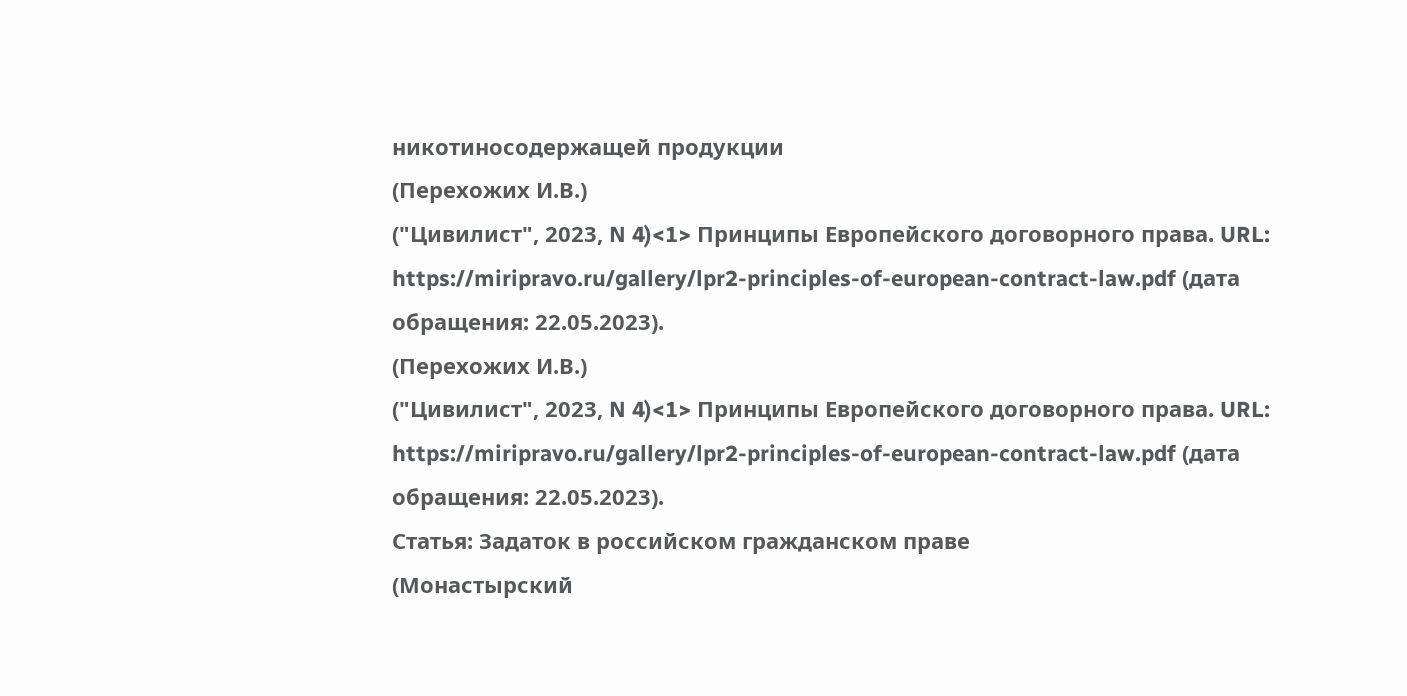никотиносодержащей продукции
(Перехожих И.В.)
("Цивилист", 2023, N 4)<1> Принципы Европейского договорного права. URL: https://miripravo.ru/gallery/lpr2-principles-of-european-contract-law.pdf (дата обращения: 22.05.2023).
(Перехожих И.В.)
("Цивилист", 2023, N 4)<1> Принципы Европейского договорного права. URL: https://miripravo.ru/gallery/lpr2-principles-of-european-contract-law.pdf (дата обращения: 22.05.2023).
Статья: Задаток в российском гражданском праве
(Монастырский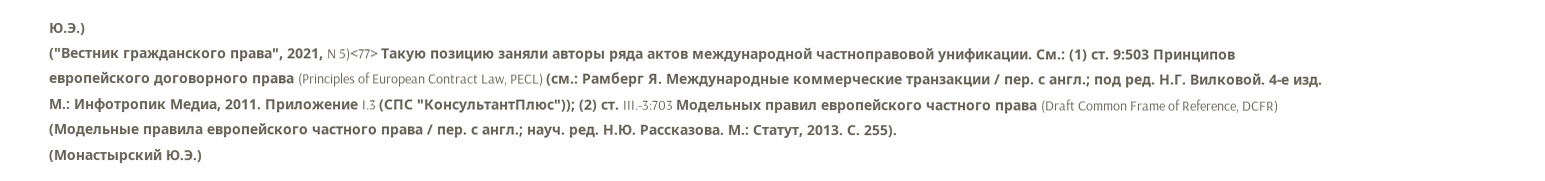Ю.Э.)
("Вестник гражданского права", 2021, N 5)<77> Такую позицию заняли авторы ряда актов международной частноправовой унификации. См.: (1) ст. 9:503 Принципов европейского договорного права (Principles of European Contract Law, PECL) (см.: Рамберг Я. Международные коммерческие транзакции / пер. с англ.; под ред. Н.Г. Вилковой. 4-е изд. М.: Инфотропик Медиа, 2011. Приложение I.3 (СПС "КонсультантПлюс")); (2) ст. III.-3:703 Модельных правил европейского частного права (Draft Common Frame of Reference, DCFR) (Модельные правила европейского частного права / пер. с англ.; науч. ред. Н.Ю. Рассказова. М.: Статут, 2013. С. 255).
(Монастырский Ю.Э.)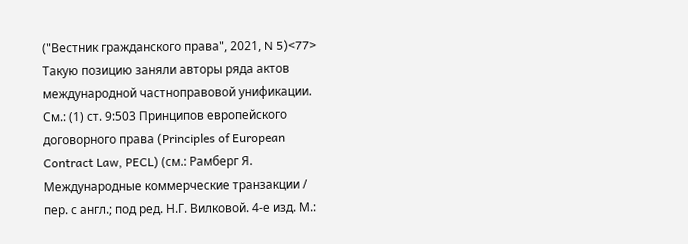("Вестник гражданского права", 2021, N 5)<77> Такую позицию заняли авторы ряда актов международной частноправовой унификации. См.: (1) ст. 9:503 Принципов европейского договорного права (Principles of European Contract Law, PECL) (см.: Рамберг Я. Международные коммерческие транзакции / пер. с англ.; под ред. Н.Г. Вилковой. 4-е изд. М.: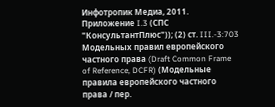Инфотропик Медиа, 2011. Приложение I.3 (СПС "КонсультантПлюс")); (2) ст. III.-3:703 Модельных правил европейского частного права (Draft Common Frame of Reference, DCFR) (Модельные правила европейского частного права / пер.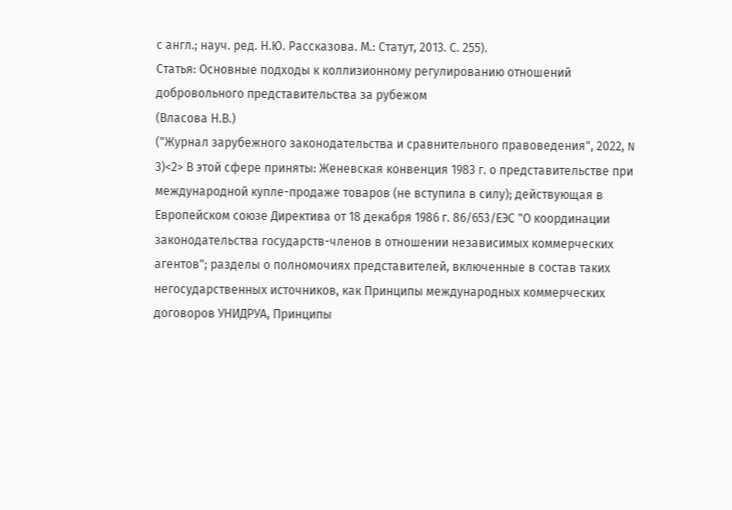с англ.; науч. ред. Н.Ю. Рассказова. М.: Статут, 2013. С. 255).
Статья: Основные подходы к коллизионному регулированию отношений добровольного представительства за рубежом
(Власова Н.В.)
("Журнал зарубежного законодательства и сравнительного правоведения", 2022, N 3)<2> В этой сфере приняты: Женевская конвенция 1983 г. о представительстве при международной купле-продаже товаров (не вступила в силу); действующая в Европейском союзе Директива от 18 декабря 1986 г. 86/653/ЕЭС "О координации законодательства государств-членов в отношении независимых коммерческих агентов"; разделы о полномочиях представителей, включенные в состав таких негосударственных источников, как Принципы международных коммерческих договоров УНИДРУА, Принципы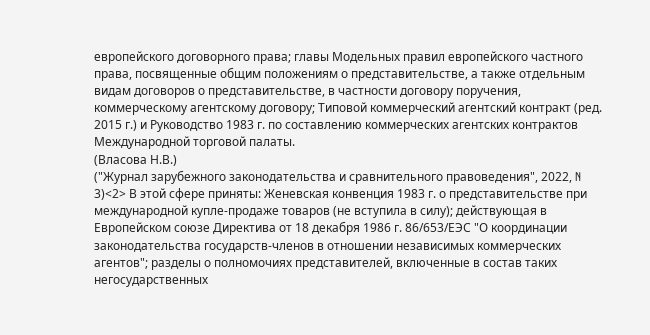европейского договорного права; главы Модельных правил европейского частного права, посвященные общим положениям о представительстве, а также отдельным видам договоров о представительстве, в частности договору поручения, коммерческому агентскому договору; Типовой коммерческий агентский контракт (ред. 2015 г.) и Руководство 1983 г. по составлению коммерческих агентских контрактов Международной торговой палаты.
(Власова Н.В.)
("Журнал зарубежного законодательства и сравнительного правоведения", 2022, N 3)<2> В этой сфере приняты: Женевская конвенция 1983 г. о представительстве при международной купле-продаже товаров (не вступила в силу); действующая в Европейском союзе Директива от 18 декабря 1986 г. 86/653/ЕЭС "О координации законодательства государств-членов в отношении независимых коммерческих агентов"; разделы о полномочиях представителей, включенные в состав таких негосударственных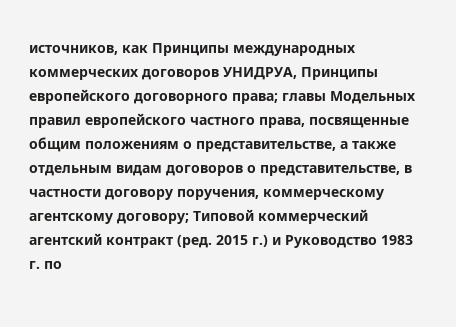источников, как Принципы международных коммерческих договоров УНИДРУА, Принципы европейского договорного права; главы Модельных правил европейского частного права, посвященные общим положениям о представительстве, а также отдельным видам договоров о представительстве, в частности договору поручения, коммерческому агентскому договору; Типовой коммерческий агентский контракт (ред. 2015 г.) и Руководство 1983 г. по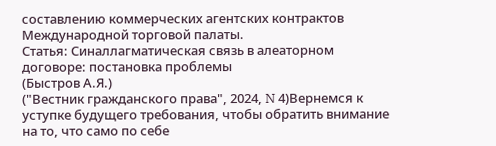составлению коммерческих агентских контрактов Международной торговой палаты.
Статья: Синаллагматическая связь в алеаторном договоре: постановка проблемы
(Быстров А.Я.)
("Вестник гражданского права", 2024, N 4)Вернемся к уступке будущего требования, чтобы обратить внимание на то, что само по себе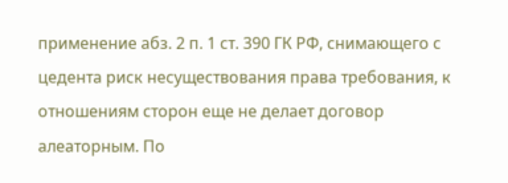применение абз. 2 п. 1 ст. 390 ГК РФ, снимающего с цедента риск несуществования права требования, к отношениям сторон еще не делает договор алеаторным. По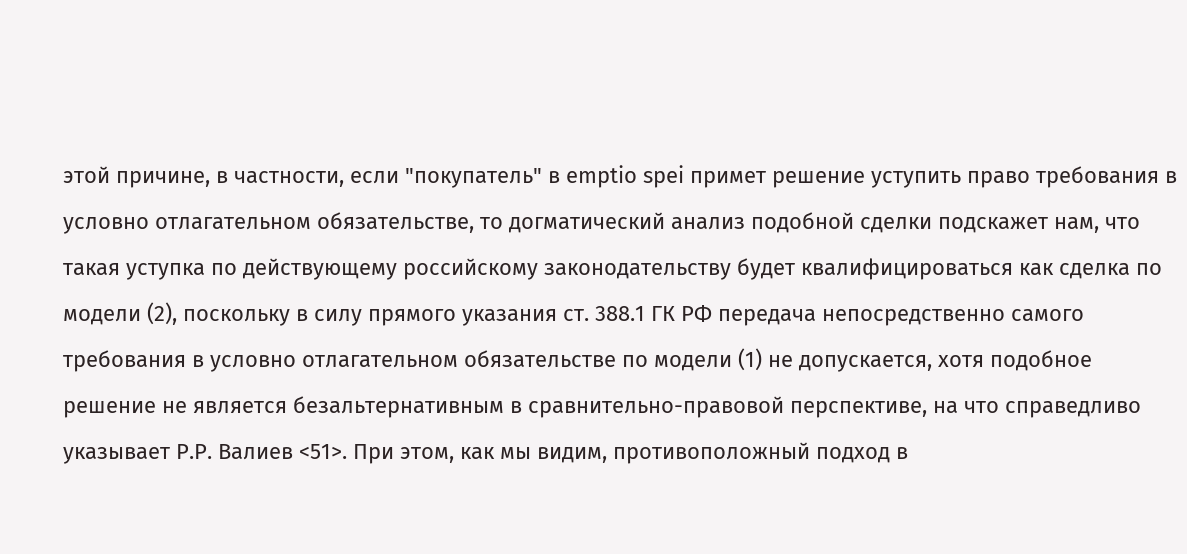этой причине, в частности, если "покупатель" в emptio spei примет решение уступить право требования в условно отлагательном обязательстве, то догматический анализ подобной сделки подскажет нам, что такая уступка по действующему российскому законодательству будет квалифицироваться как сделка по модели (2), поскольку в силу прямого указания ст. 388.1 ГК РФ передача непосредственно самого требования в условно отлагательном обязательстве по модели (1) не допускается, хотя подобное решение не является безальтернативным в сравнительно-правовой перспективе, на что справедливо указывает Р.Р. Валиев <51>. При этом, как мы видим, противоположный подход в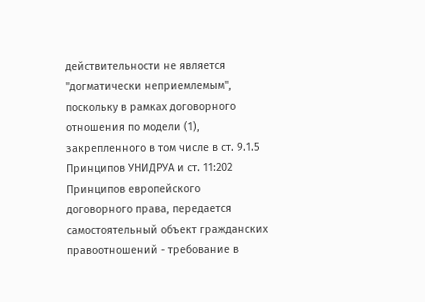действительности не является "догматически неприемлемым", поскольку в рамках договорного отношения по модели (1), закрепленного в том числе в ст. 9.1.5 Принципов УНИДРУА и ст. 11:202 Принципов европейского договорного права, передается самостоятельный объект гражданских правоотношений - требование в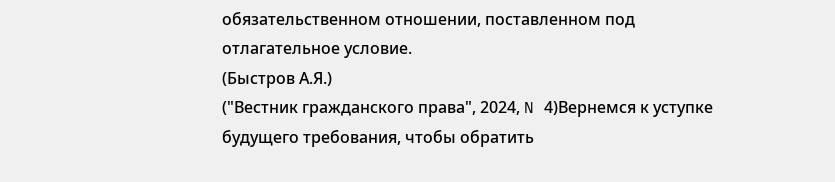обязательственном отношении, поставленном под отлагательное условие.
(Быстров А.Я.)
("Вестник гражданского права", 2024, N 4)Вернемся к уступке будущего требования, чтобы обратить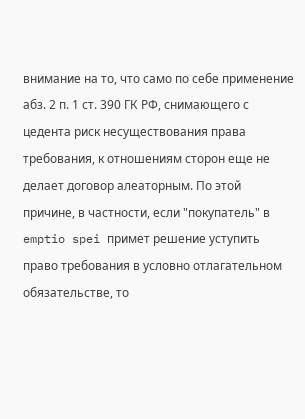внимание на то, что само по себе применение абз. 2 п. 1 ст. 390 ГК РФ, снимающего с цедента риск несуществования права требования, к отношениям сторон еще не делает договор алеаторным. По этой причине, в частности, если "покупатель" в emptio spei примет решение уступить право требования в условно отлагательном обязательстве, то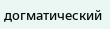догматический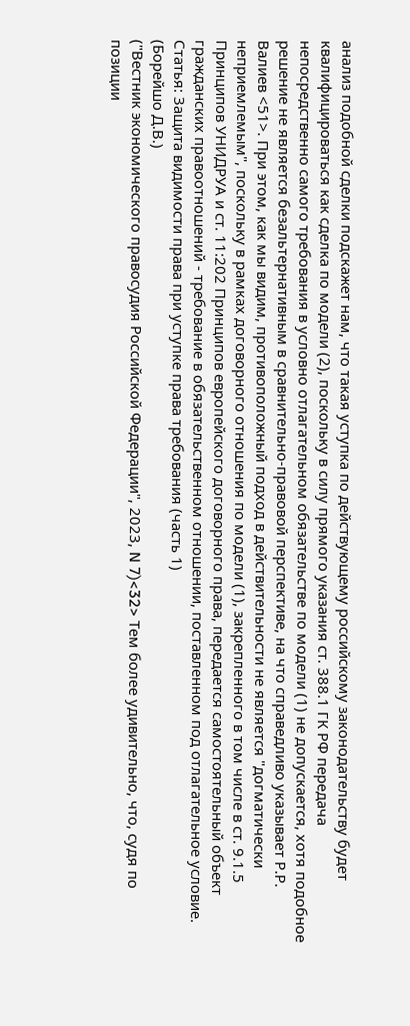анализ подобной сделки подскажет нам, что такая уступка по действующему российскому законодательству будет квалифицироваться как сделка по модели (2), поскольку в силу прямого указания ст. 388.1 ГК РФ передача непосредственно самого требования в условно отлагательном обязательстве по модели (1) не допускается, хотя подобное решение не является безальтернативным в сравнительно-правовой перспективе, на что справедливо указывает Р.Р. Валиев <51>. При этом, как мы видим, противоположный подход в действительности не является "догматически неприемлемым", поскольку в рамках договорного отношения по модели (1), закрепленного в том числе в ст. 9.1.5 Принципов УНИДРУА и ст. 11:202 Принципов европейского договорного права, передается самостоятельный объект гражданских правоотношений - требование в обязательственном отношении, поставленном под отлагательное условие.
Статья: Защита видимости права при уступке права требования (часть 1)
(Борейшо Д.В.)
("Вестник экономического правосудия Российской Федерации", 2023, N 7)<32> Тем более удивительно, что, судя по позиции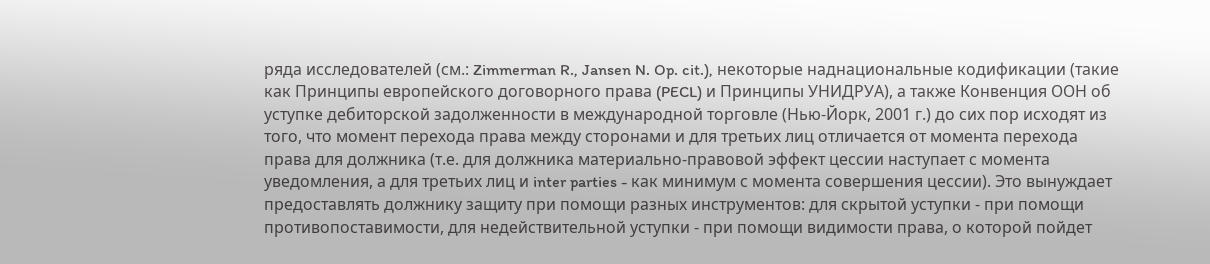ряда исследователей (см.: Zimmerman R., Jansen N. Op. cit.), некоторые наднациональные кодификации (такие как Принципы европейского договорного права (PECL) и Принципы УНИДРУА), а также Конвенция ООН об уступке дебиторской задолженности в международной торговле (Нью-Йорк, 2001 г.) до сих пор исходят из того, что момент перехода права между сторонами и для третьих лиц отличается от момента перехода права для должника (т.е. для должника материально-правовой эффект цессии наступает с момента уведомления, а для третьих лиц и inter parties - как минимум с момента совершения цессии). Это вынуждает предоставлять должнику защиту при помощи разных инструментов: для скрытой уступки - при помощи противопоставимости, для недействительной уступки - при помощи видимости права, о которой пойдет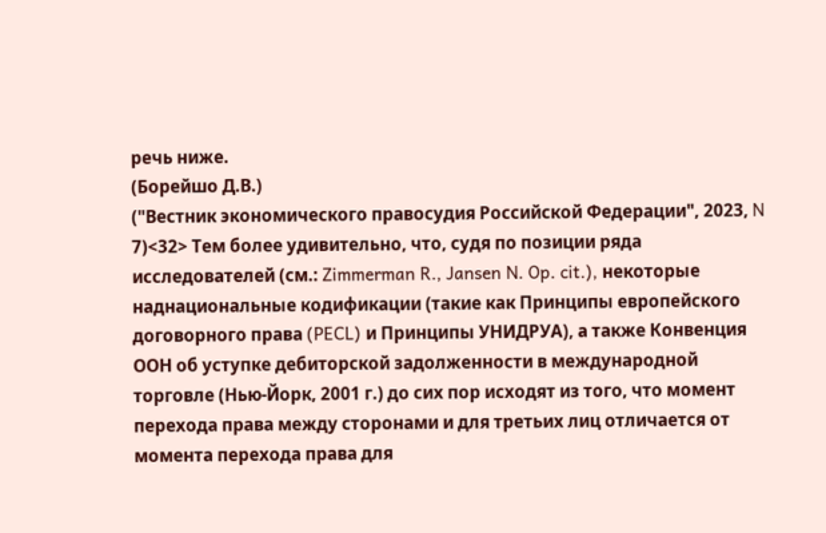речь ниже.
(Борейшо Д.В.)
("Вестник экономического правосудия Российской Федерации", 2023, N 7)<32> Тем более удивительно, что, судя по позиции ряда исследователей (см.: Zimmerman R., Jansen N. Op. cit.), некоторые наднациональные кодификации (такие как Принципы европейского договорного права (PECL) и Принципы УНИДРУА), а также Конвенция ООН об уступке дебиторской задолженности в международной торговле (Нью-Йорк, 2001 г.) до сих пор исходят из того, что момент перехода права между сторонами и для третьих лиц отличается от момента перехода права для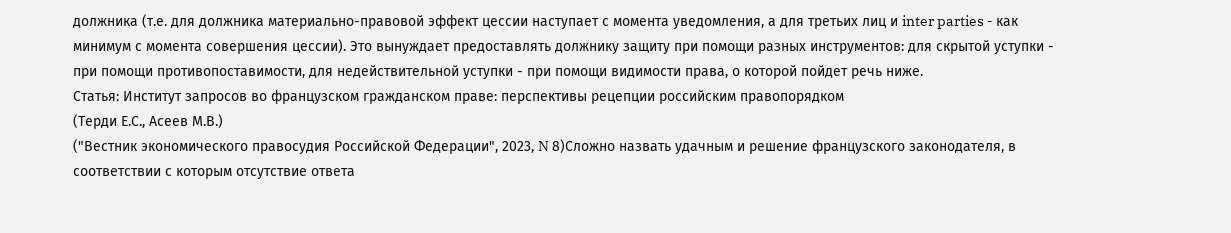должника (т.е. для должника материально-правовой эффект цессии наступает с момента уведомления, а для третьих лиц и inter parties - как минимум с момента совершения цессии). Это вынуждает предоставлять должнику защиту при помощи разных инструментов: для скрытой уступки - при помощи противопоставимости, для недействительной уступки - при помощи видимости права, о которой пойдет речь ниже.
Статья: Институт запросов во французском гражданском праве: перспективы рецепции российским правопорядком
(Терди Е.С., Асеев М.В.)
("Вестник экономического правосудия Российской Федерации", 2023, N 8)Сложно назвать удачным и решение французского законодателя, в соответствии с которым отсутствие ответа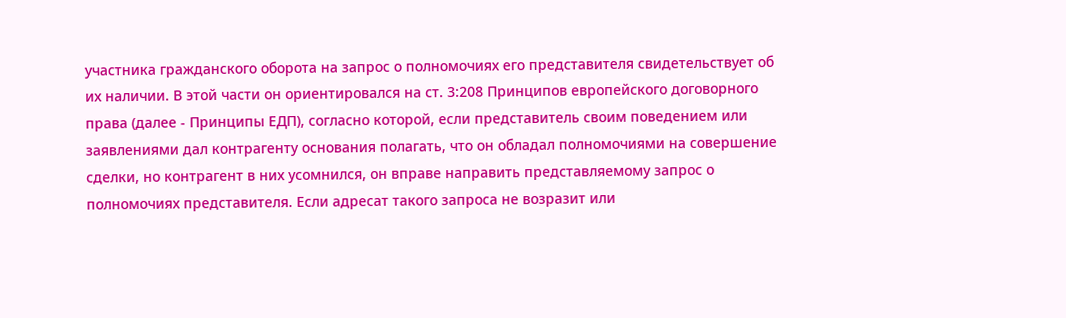участника гражданского оборота на запрос о полномочиях его представителя свидетельствует об их наличии. В этой части он ориентировался на ст. 3:208 Принципов европейского договорного права (далее - Принципы ЕДП), согласно которой, если представитель своим поведением или заявлениями дал контрагенту основания полагать, что он обладал полномочиями на совершение сделки, но контрагент в них усомнился, он вправе направить представляемому запрос о полномочиях представителя. Если адресат такого запроса не возразит или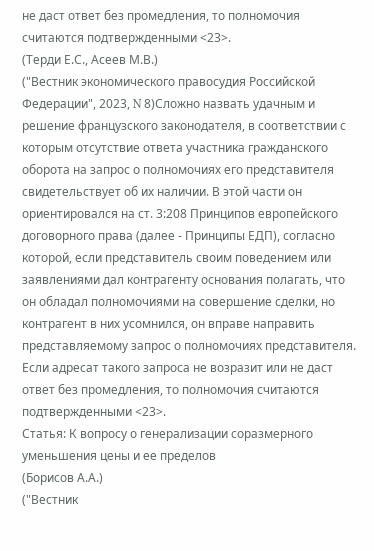не даст ответ без промедления, то полномочия считаются подтвержденными <23>.
(Терди Е.С., Асеев М.В.)
("Вестник экономического правосудия Российской Федерации", 2023, N 8)Сложно назвать удачным и решение французского законодателя, в соответствии с которым отсутствие ответа участника гражданского оборота на запрос о полномочиях его представителя свидетельствует об их наличии. В этой части он ориентировался на ст. 3:208 Принципов европейского договорного права (далее - Принципы ЕДП), согласно которой, если представитель своим поведением или заявлениями дал контрагенту основания полагать, что он обладал полномочиями на совершение сделки, но контрагент в них усомнился, он вправе направить представляемому запрос о полномочиях представителя. Если адресат такого запроса не возразит или не даст ответ без промедления, то полномочия считаются подтвержденными <23>.
Статья: К вопросу о генерализации соразмерного уменьшения цены и ее пределов
(Борисов А.А.)
("Вестник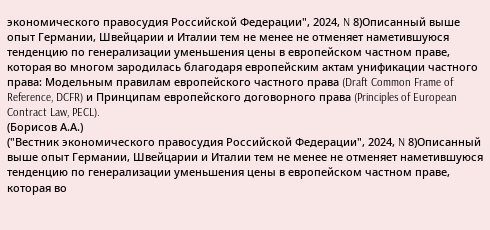экономического правосудия Российской Федерации", 2024, N 8)Описанный выше опыт Германии, Швейцарии и Италии тем не менее не отменяет наметившуюся тенденцию по генерализации уменьшения цены в европейском частном праве, которая во многом зародилась благодаря европейским актам унификации частного права: Модельным правилам европейского частного права (Draft Common Frame of Reference, DCFR) и Принципам европейского договорного права (Principles of European Contract Law, PECL).
(Борисов А.А.)
("Вестник экономического правосудия Российской Федерации", 2024, N 8)Описанный выше опыт Германии, Швейцарии и Италии тем не менее не отменяет наметившуюся тенденцию по генерализации уменьшения цены в европейском частном праве, которая во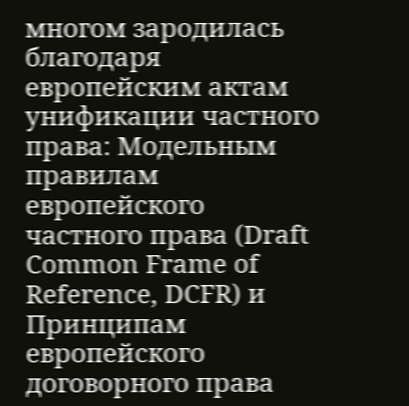многом зародилась благодаря европейским актам унификации частного права: Модельным правилам европейского частного права (Draft Common Frame of Reference, DCFR) и Принципам европейского договорного права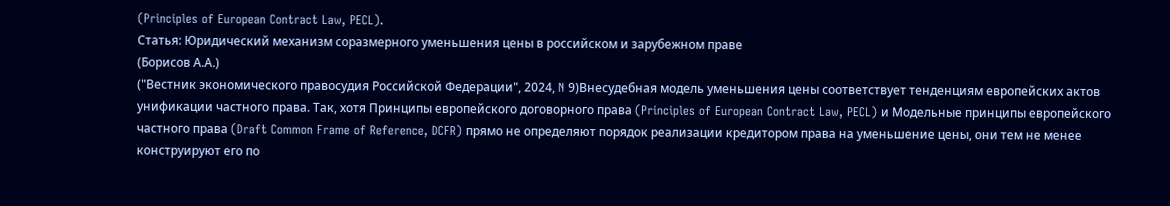(Principles of European Contract Law, PECL).
Статья: Юридический механизм соразмерного уменьшения цены в российском и зарубежном праве
(Борисов А.А.)
("Вестник экономического правосудия Российской Федерации", 2024, N 9)Внесудебная модель уменьшения цены соответствует тенденциям европейских актов унификации частного права. Так, хотя Принципы европейского договорного права (Principles of European Contract Law, PECL) и Модельные принципы европейского частного права (Draft Common Frame of Reference, DCFR) прямо не определяют порядок реализации кредитором права на уменьшение цены, они тем не менее конструируют его по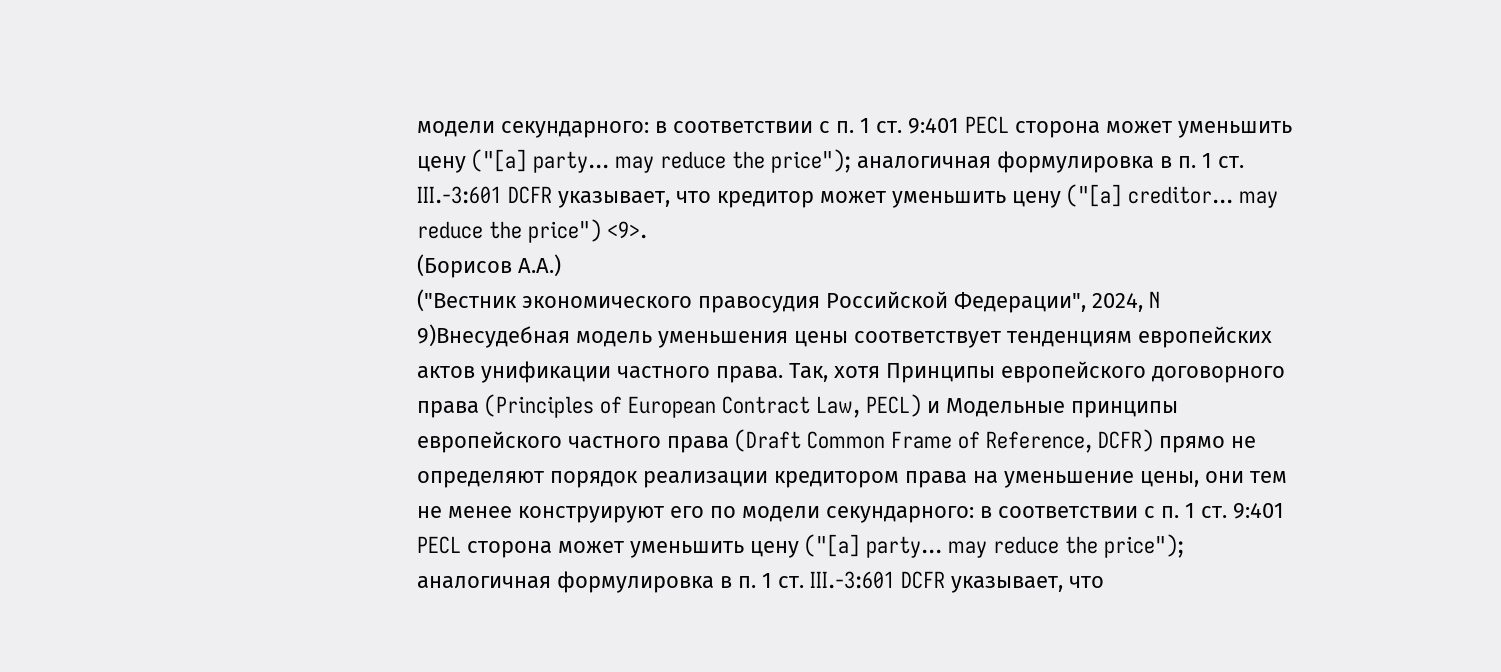модели секундарного: в соответствии с п. 1 ст. 9:401 PECL сторона может уменьшить цену ("[a] party... may reduce the price"); аналогичная формулировка в п. 1 ст. III.-3:601 DCFR указывает, что кредитор может уменьшить цену ("[a] creditor... may reduce the price") <9>.
(Борисов А.А.)
("Вестник экономического правосудия Российской Федерации", 2024, N 9)Внесудебная модель уменьшения цены соответствует тенденциям европейских актов унификации частного права. Так, хотя Принципы европейского договорного права (Principles of European Contract Law, PECL) и Модельные принципы европейского частного права (Draft Common Frame of Reference, DCFR) прямо не определяют порядок реализации кредитором права на уменьшение цены, они тем не менее конструируют его по модели секундарного: в соответствии с п. 1 ст. 9:401 PECL сторона может уменьшить цену ("[a] party... may reduce the price"); аналогичная формулировка в п. 1 ст. III.-3:601 DCFR указывает, что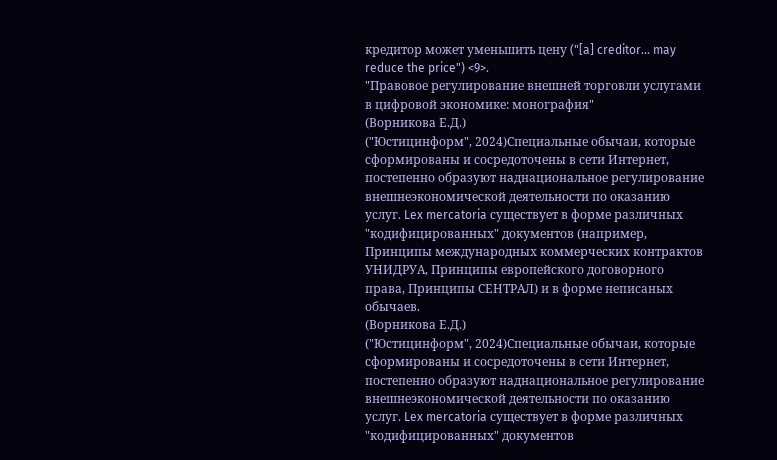кредитор может уменьшить цену ("[a] creditor... may reduce the price") <9>.
"Правовое регулирование внешней торговли услугами в цифровой экономике: монография"
(Ворникова Е.Д.)
("Юстицинформ", 2024)Специальные обычаи, которые сформированы и сосредоточены в сети Интернет, постепенно образуют наднациональное регулирование внешнеэкономической деятельности по оказанию услуг. Lex mercatoria существует в форме различных "кодифицированных" документов (например, Принципы международных коммерческих контрактов УНИДРУА, Принципы европейского договорного права, Принципы СЕНТРАЛ) и в форме неписаных обычаев.
(Ворникова Е.Д.)
("Юстицинформ", 2024)Специальные обычаи, которые сформированы и сосредоточены в сети Интернет, постепенно образуют наднациональное регулирование внешнеэкономической деятельности по оказанию услуг. Lex mercatoria существует в форме различных "кодифицированных" документов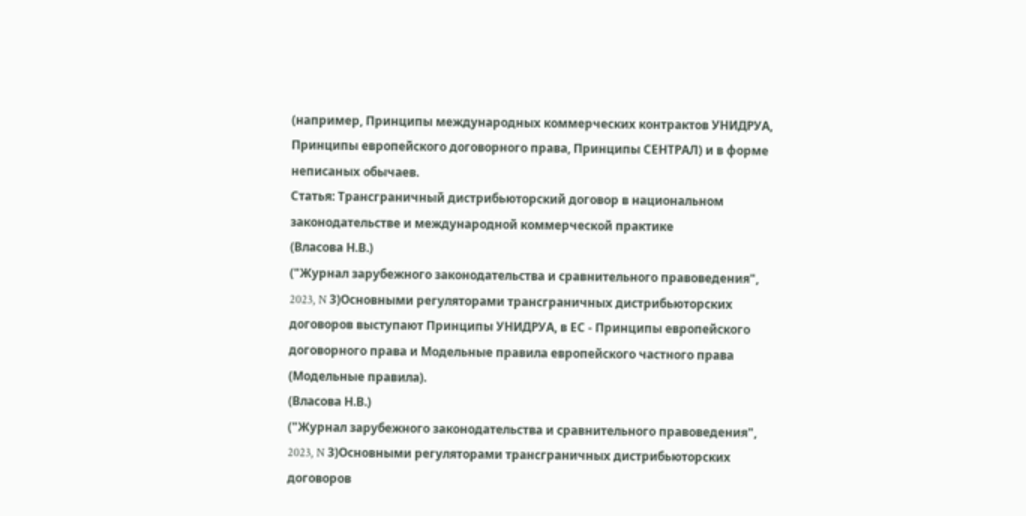(например, Принципы международных коммерческих контрактов УНИДРУА, Принципы европейского договорного права, Принципы СЕНТРАЛ) и в форме неписаных обычаев.
Статья: Трансграничный дистрибьюторский договор в национальном законодательстве и международной коммерческой практике
(Власова Н.В.)
("Журнал зарубежного законодательства и сравнительного правоведения", 2023, N 3)Основными регуляторами трансграничных дистрибьюторских договоров выступают Принципы УНИДРУА, в ЕС - Принципы европейского договорного права и Модельные правила европейского частного права (Модельные правила).
(Власова Н.В.)
("Журнал зарубежного законодательства и сравнительного правоведения", 2023, N 3)Основными регуляторами трансграничных дистрибьюторских договоров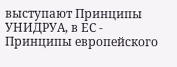выступают Принципы УНИДРУА, в ЕС - Принципы европейского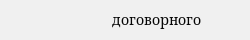договорного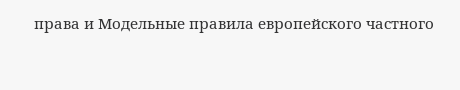права и Модельные правила европейского частного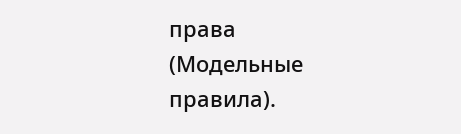права (Модельные правила).